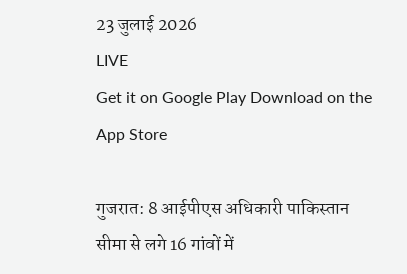23 जुलाई 2026
LIVE
Get it on Google Play Download on the App Store

गुजरात: 8 आईपीएस अधिकारी पाकिस्तान सीमा से लगे 16 गांवों में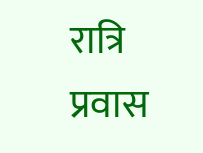रात्रि प्रवास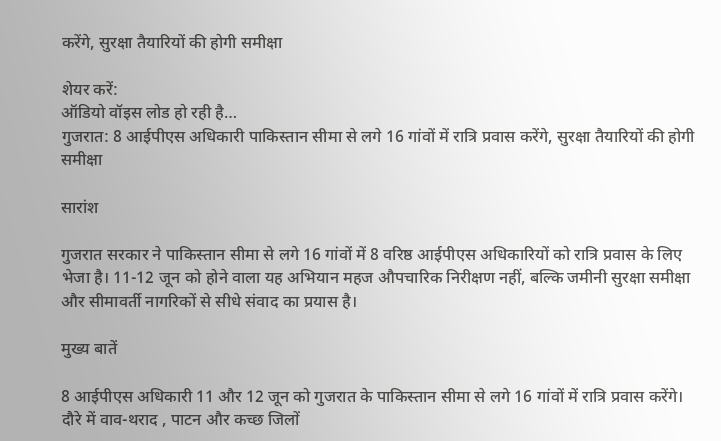करेंगे, सुरक्षा तैयारियों की होगी समीक्षा

शेयर करें:
ऑडियो वॉइस लोड हो रही है…
गुजरात: 8 आईपीएस अधिकारी पाकिस्तान सीमा से लगे 16 गांवों में रात्रि प्रवास करेंगे, सुरक्षा तैयारियों की होगी समीक्षा

सारांश

गुजरात सरकार ने पाकिस्तान सीमा से लगे 16 गांवों में 8 वरिष्ठ आईपीएस अधिकारियों को रात्रि प्रवास के लिए भेजा है। 11-12 जून को होने वाला यह अभियान महज औपचारिक निरीक्षण नहीं, बल्कि जमीनी सुरक्षा समीक्षा और सीमावर्ती नागरिकों से सीधे संवाद का प्रयास है।

मुख्य बातें

8 आईपीएस अधिकारी 11 और 12 जून को गुजरात के पाकिस्तान सीमा से लगे 16 गांवों में रात्रि प्रवास करेंगे।
दौरे में वाव-थराद , पाटन और कच्छ जिलों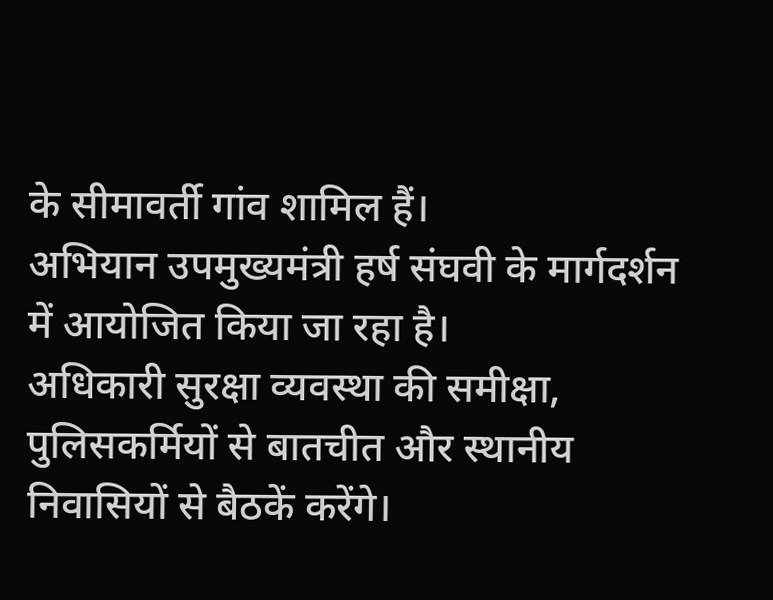के सीमावर्ती गांव शामिल हैं।
अभियान उपमुख्यमंत्री हर्ष संघवी के मार्गदर्शन में आयोजित किया जा रहा है।
अधिकारी सुरक्षा व्यवस्था की समीक्षा, पुलिसकर्मियों से बातचीत और स्थानीय निवासियों से बैठकें करेंगे।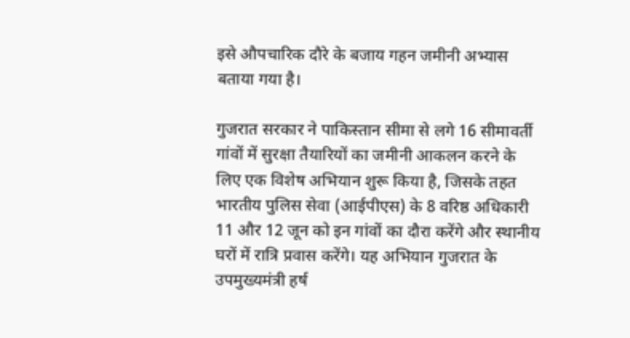इसे औपचारिक दौरे के बजाय गहन जमीनी अभ्यास बताया गया है।

गुजरात सरकार ने पाकिस्तान सीमा से लगे 16 सीमावर्ती गांवों में सुरक्षा तैयारियों का जमीनी आकलन करने के लिए एक विशेष अभियान शुरू किया है, जिसके तहत भारतीय पुलिस सेवा (आईपीएस) के 8 वरिष्ठ अधिकारी 11 और 12 जून को इन गांवों का दौरा करेंगे और स्थानीय घरों में रात्रि प्रवास करेंगे। यह अभियान गुजरात के उपमुख्यमंत्री हर्ष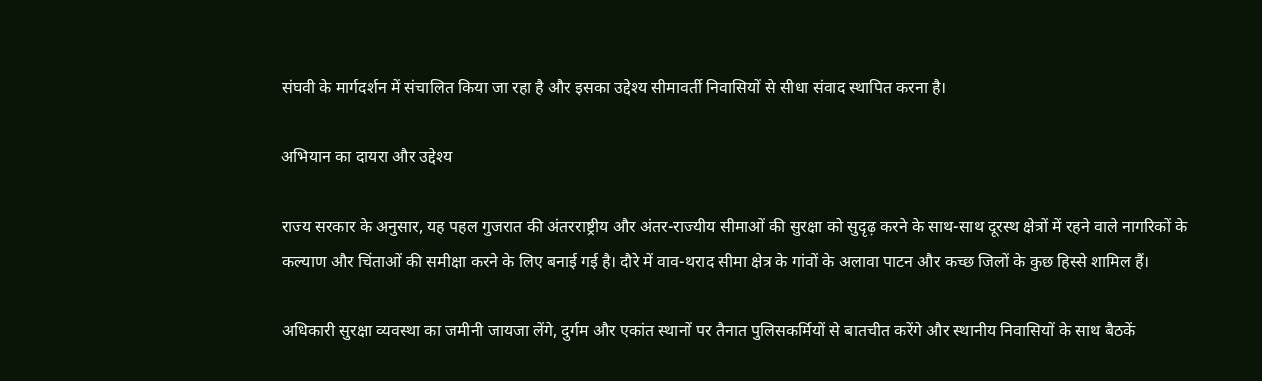संघवी के मार्गदर्शन में संचालित किया जा रहा है और इसका उद्देश्य सीमावर्ती निवासियों से सीधा संवाद स्थापित करना है।

अभियान का दायरा और उद्देश्य

राज्य सरकार के अनुसार, यह पहल गुजरात की अंतरराष्ट्रीय और अंतर-राज्यीय सीमाओं की सुरक्षा को सुदृढ़ करने के साथ-साथ दूरस्थ क्षेत्रों में रहने वाले नागरिकों के कल्याण और चिंताओं की समीक्षा करने के लिए बनाई गई है। दौरे में वाव-थराद सीमा क्षेत्र के गांवों के अलावा पाटन और कच्छ जिलों के कुछ हिस्से शामिल हैं।

अधिकारी सुरक्षा व्यवस्था का जमीनी जायजा लेंगे, दुर्गम और एकांत स्थानों पर तैनात पुलिसकर्मियों से बातचीत करेंगे और स्थानीय निवासियों के साथ बैठकें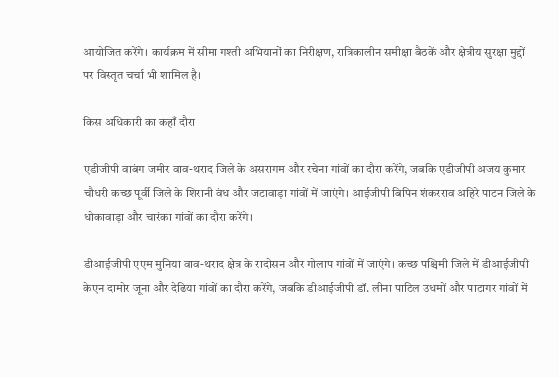आयोजित करेंगे। कार्यक्रम में सीमा गश्ती अभियानों का निरीक्षण, रात्रिकालीन समीक्षा बैठकें और क्षेत्रीय सुरक्षा मुद्दों पर विस्तृत चर्चा भी शामिल है।

किस अधिकारी का कहाँ दौरा

एडीजीपी वाबंग जमीर वाव-थराद जिले के असरागम और रचेना गांवों का दौरा करेंगे, जबकि एडीजीपी अजय कुमार चौधरी कच्छ पूर्वी जिले के शिरानी वंध और जटावाड़ा गांवों में जाएंगे। आईजीपी बिपिन शंकरराव अहिरे पाटन जिले के धोकावाड़ा और चारंका गांवों का दौरा करेंगे।

डीआईजीपी एएम मुनिया वाव-थराद क्षेत्र के रादोसन और गोलाप गांवों में जाएंगे। कच्छ पश्चिमी जिले में डीआईजीपी केएन दामोर जूना और देढिया गांवों का दौरा करेंगे, जबकि डीआईजीपी डॉ. लीना पाटिल उधमों और पाटागर गांवों में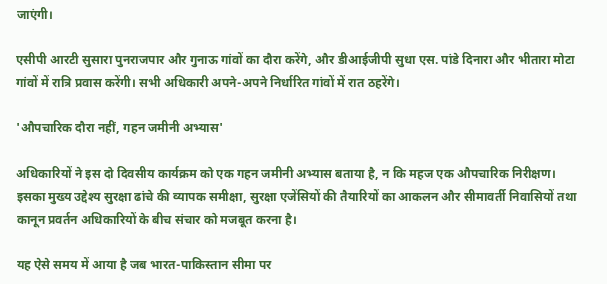जाएंगी।

एसीपी आरटी सुसारा पुनराजपार और गुनाऊ गांवों का दौरा करेंगे, और डीआईजीपी सुधा एस. पांडे दिनारा और भीतारा मोटा गांवों में रात्रि प्रवास करेंगी। सभी अधिकारी अपने-अपने निर्धारित गांवों में रात ठहरेंगे।

'औपचारिक दौरा नहीं, गहन जमीनी अभ्यास'

अधिकारियों ने इस दो दिवसीय कार्यक्रम को एक गहन जमीनी अभ्यास बताया है, न कि महज एक औपचारिक निरीक्षण। इसका मुख्य उद्देश्य सुरक्षा ढांचे की व्यापक समीक्षा, सुरक्षा एजेंसियों की तैयारियों का आकलन और सीमावर्ती निवासियों तथा कानून प्रवर्तन अधिकारियों के बीच संचार को मजबूत करना है।

यह ऐसे समय में आया है जब भारत-पाकिस्तान सीमा पर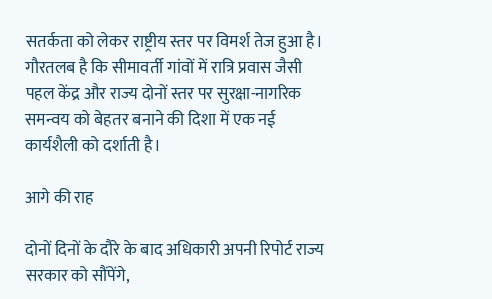सतर्कता को लेकर राष्ट्रीय स्तर पर विमर्श तेज हुआ है। गौरतलब है कि सीमावर्ती गांवों में रात्रि प्रवास जैसी पहल केंद्र और राज्य दोनों स्तर पर सुरक्षा-नागरिक समन्वय को बेहतर बनाने की दिशा में एक नई कार्यशैली को दर्शाती है।

आगे की राह

दोनों दिनों के दौरे के बाद अधिकारी अपनी रिपोर्ट राज्य सरकार को सौंपेंगे,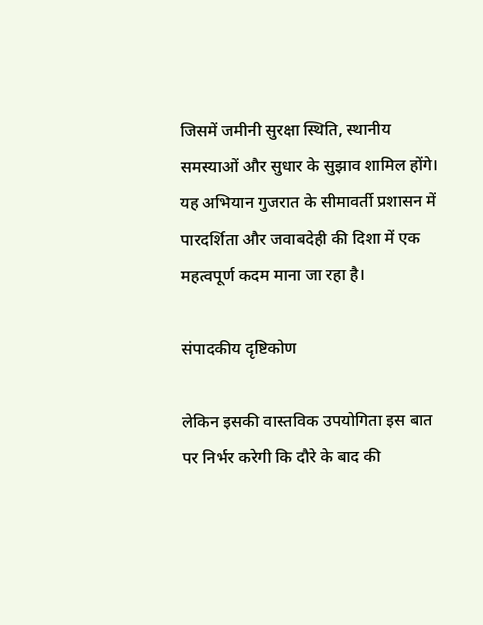जिसमें जमीनी सुरक्षा स्थिति, स्थानीय समस्याओं और सुधार के सुझाव शामिल होंगे। यह अभियान गुजरात के सीमावर्ती प्रशासन में पारदर्शिता और जवाबदेही की दिशा में एक महत्वपूर्ण कदम माना जा रहा है।

संपादकीय दृष्टिकोण

लेकिन इसकी वास्तविक उपयोगिता इस बात पर निर्भर करेगी कि दौरे के बाद की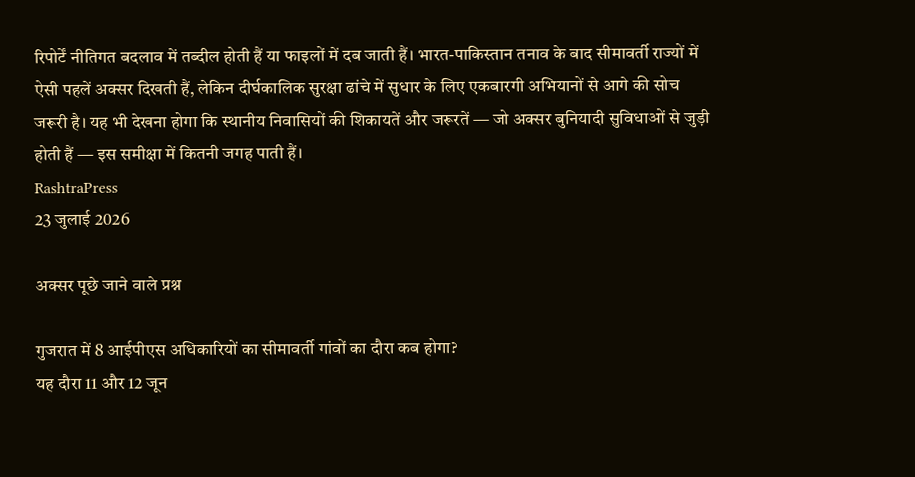रिपोर्टें नीतिगत बदलाव में तब्दील होती हैं या फाइलों में दब जाती हैं। भारत-पाकिस्तान तनाव के बाद सीमावर्ती राज्यों में ऐसी पहलें अक्सर दिखती हैं, लेकिन दीर्घकालिक सुरक्षा ढांचे में सुधार के लिए एकबारगी अभियानों से आगे की सोच जरूरी है। यह भी देखना होगा कि स्थानीय निवासियों की शिकायतें और जरूरतें — जो अक्सर बुनियादी सुविधाओं से जुड़ी होती हैं — इस समीक्षा में कितनी जगह पाती हैं।
RashtraPress
23 जुलाई 2026

अक्सर पूछे जाने वाले प्रश्न

गुजरात में 8 आईपीएस अधिकारियों का सीमावर्ती गांवों का दौरा कब होगा?
यह दौरा 11 और 12 जून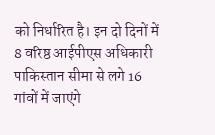को निर्धारित है। इन दो दिनों में 8 वरिष्ठ आईपीएस अधिकारी पाकिस्तान सीमा से लगे 16 गांवों में जाएंगे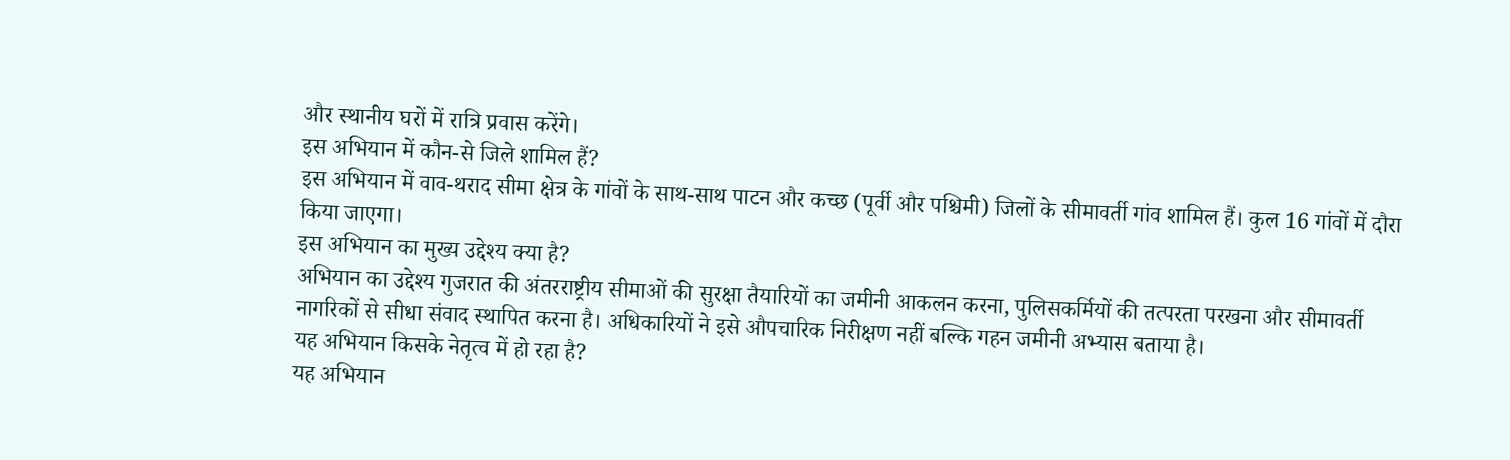और स्थानीय घरों में रात्रि प्रवास करेंगे।
इस अभियान में कौन-से जिले शामिल हैं?
इस अभियान में वाव-थराद सीमा क्षेत्र के गांवों के साथ-साथ पाटन और कच्छ (पूर्वी और पश्चिमी) जिलों के सीमावर्ती गांव शामिल हैं। कुल 16 गांवों में दौरा किया जाएगा।
इस अभियान का मुख्य उद्देश्य क्या है?
अभियान का उद्देश्य गुजरात की अंतरराष्ट्रीय सीमाओं की सुरक्षा तैयारियों का जमीनी आकलन करना, पुलिसकर्मियों की तत्परता परखना और सीमावर्ती नागरिकों से सीधा संवाद स्थापित करना है। अधिकारियों ने इसे औपचारिक निरीक्षण नहीं बल्कि गहन जमीनी अभ्यास बताया है।
यह अभियान किसके नेतृत्व में हो रहा है?
यह अभियान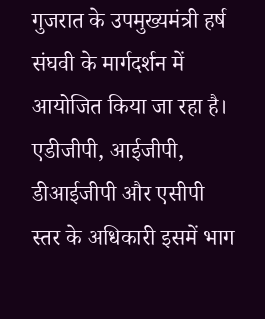गुजरात के उपमुख्यमंत्री हर्ष संघवी के मार्गदर्शन में आयोजित किया जा रहा है। एडीजीपी, आईजीपी, डीआईजीपी और एसीपी स्तर के अधिकारी इसमें भाग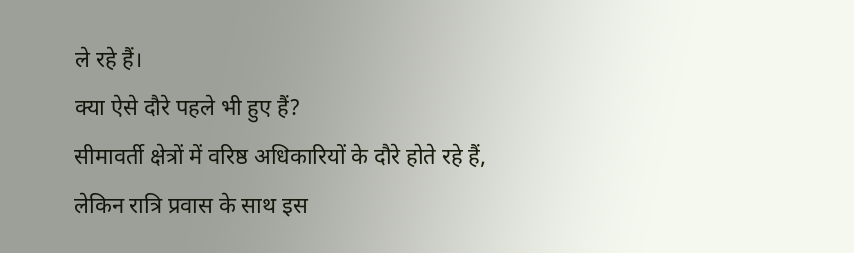ले रहे हैं।
क्या ऐसे दौरे पहले भी हुए हैं?
सीमावर्ती क्षेत्रों में वरिष्ठ अधिकारियों के दौरे होते रहे हैं, लेकिन रात्रि प्रवास के साथ इस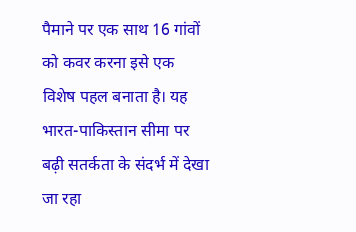पैमाने पर एक साथ 16 गांवों को कवर करना इसे एक विशेष पहल बनाता है। यह भारत-पाकिस्तान सीमा पर बढ़ी सतर्कता के संदर्भ में देखा जा रहा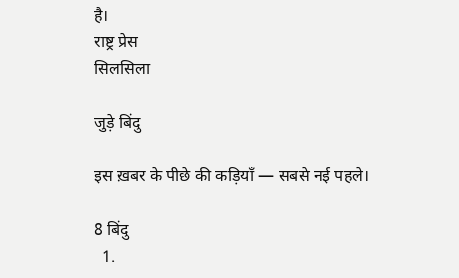है।
राष्ट्र प्रेस
सिलसिला

जुड़े बिंदु

इस ख़बर के पीछे की कड़ियाँ — सबसे नई पहले।

8 बिंदु
  1.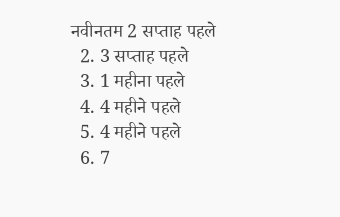नवीनतम 2 सप्ताह पहले
  2. 3 सप्ताह पहले
  3. 1 महीना पहले
  4. 4 महीने पहले
  5. 4 महीने पहले
  6. 7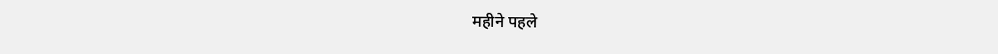महीने पहले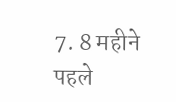7. 8 महीने पहले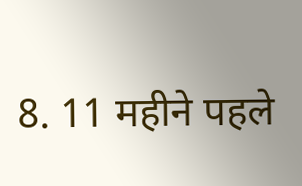8. 11 महीने पहले